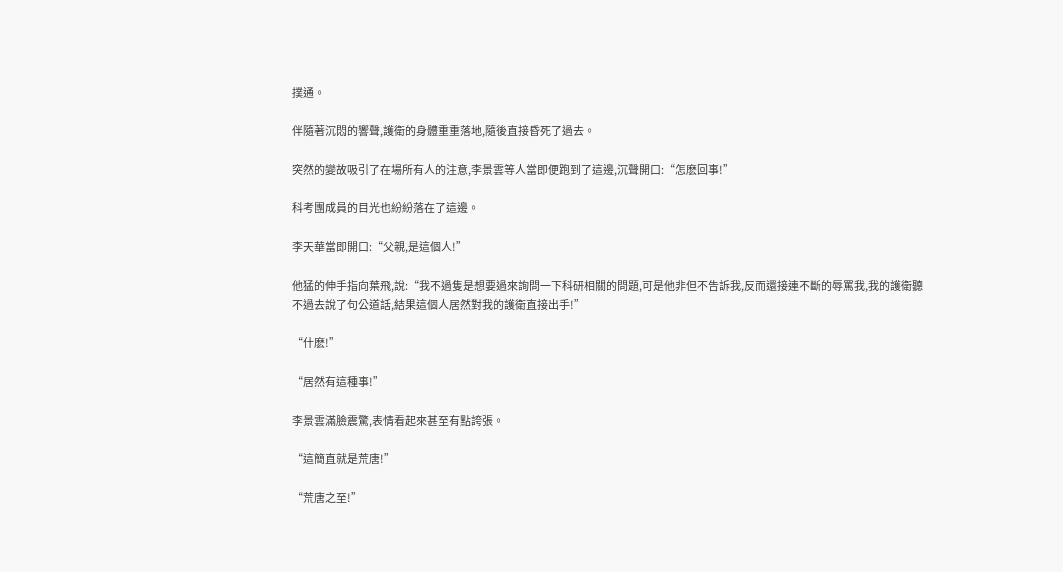撲通。

伴隨著沉悶的響聲,護衛的身體重重落地,隨後直接昏死了過去。

突然的變故吸引了在場所有人的注意,李景雲等人當即便跑到了這邊,沉聲開口:“怎麽回事!”

科考團成員的目光也紛紛落在了這邊。

李天華當即開口:“父親,是這個人!”

他猛的伸手指向葉飛,說:“我不過隻是想要過來詢問一下科研相關的問題,可是他非但不告訴我,反而還接連不斷的辱罵我,我的護衛聽不過去說了句公道話,結果這個人居然對我的護衛直接出手!”

“什麽!”

“居然有這種事!”

李景雲滿臉震驚,表情看起來甚至有點誇張。

“這簡直就是荒唐!”

“荒唐之至!”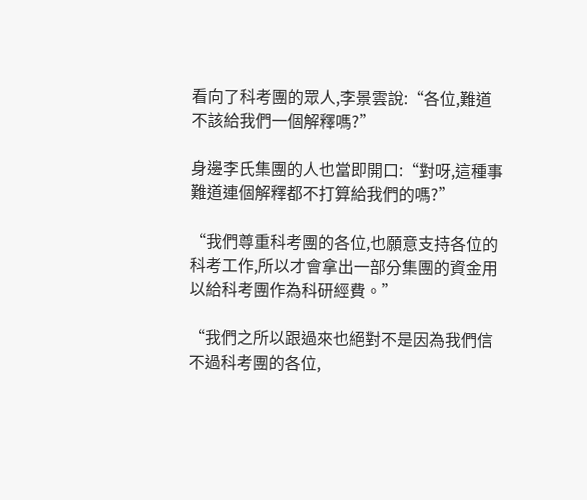看向了科考團的眾人,李景雲說:“各位,難道不該給我們一個解釋嗎?”

身邊李氏集團的人也當即開口:“對呀,這種事難道連個解釋都不打算給我們的嗎?”

“我們尊重科考團的各位,也願意支持各位的科考工作,所以才會拿出一部分集團的資金用以給科考團作為科研經費。”

“我們之所以跟過來也絕對不是因為我們信不過科考團的各位,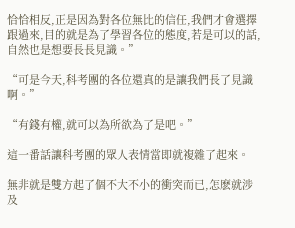恰恰相反,正是因為對各位無比的信任,我們才會選擇跟過來,目的就是為了學習各位的態度,若是可以的話,自然也是想要長長見識。”

“可是今天,科考團的各位還真的是讓我們長了見識啊。”

“有錢有權,就可以為所欲為了是吧。”

這一番話讓科考團的眾人表情當即就複雜了起來。

無非就是雙方起了個不大不小的衝突而已,怎麽就涉及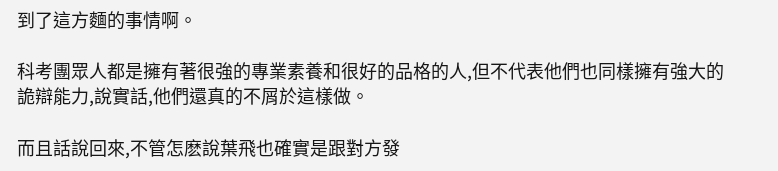到了這方麵的事情啊。

科考團眾人都是擁有著很強的專業素養和很好的品格的人,但不代表他們也同樣擁有強大的詭辯能力,說實話,他們還真的不屑於這樣做。

而且話說回來,不管怎麽說葉飛也確實是跟對方發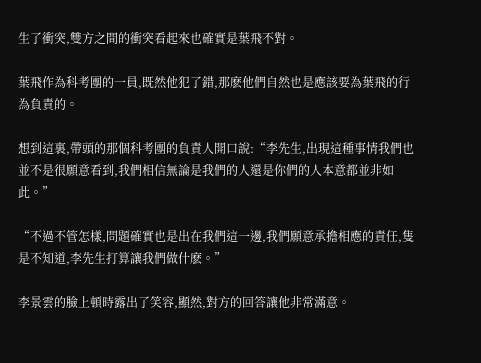生了衝突,雙方之間的衝突看起來也確實是葉飛不對。

葉飛作為科考團的一員,既然他犯了錯,那麽他們自然也是應該要為葉飛的行為負責的。

想到這裏,帶頭的那個科考團的負責人開口說:“李先生,出現這種事情我們也並不是很願意看到,我們相信無論是我們的人還是你們的人本意都並非如此。”

“不過不管怎樣,問題確實也是出在我們這一邊,我們願意承擔相應的責任,隻是不知道,李先生打算讓我們做什麽。”

李景雲的臉上頓時露出了笑容,顯然,對方的回答讓他非常滿意。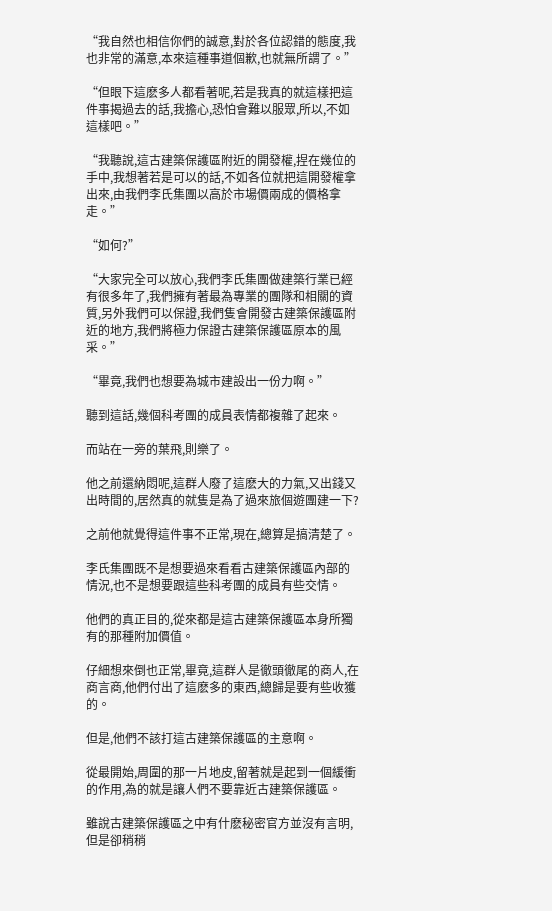“我自然也相信你們的誠意,對於各位認錯的態度,我也非常的滿意,本來這種事道個歉,也就無所謂了。”

“但眼下這麽多人都看著呢,若是我真的就這樣把這件事揭過去的話,我擔心,恐怕會難以服眾,所以,不如這樣吧。”

“我聽說,這古建築保護區附近的開發權,捏在幾位的手中,我想著若是可以的話,不如各位就把這開發權拿出來,由我們李氏集團以高於市場價兩成的價格拿走。”

“如何?”

“大家完全可以放心,我們李氏集團做建築行業已經有很多年了,我們擁有著最為專業的團隊和相關的資質,另外我們可以保證,我們隻會開發古建築保護區附近的地方,我們將極力保證古建築保護區原本的風采。”

“畢竟,我們也想要為城市建設出一份力啊。”

聽到這話,幾個科考團的成員表情都複雜了起來。

而站在一旁的葉飛,則樂了。

他之前還納悶呢,這群人廢了這麽大的力氣,又出錢又出時間的,居然真的就隻是為了過來旅個遊團建一下?

之前他就覺得這件事不正常,現在,總算是搞清楚了。

李氏集團既不是想要過來看看古建築保護區內部的情況,也不是想要跟這些科考團的成員有些交情。

他們的真正目的,從來都是這古建築保護區本身所獨有的那種附加價值。

仔細想來倒也正常,畢竟,這群人是徹頭徹尾的商人,在商言商,他們付出了這麽多的東西,總歸是要有些收獲的。

但是,他們不該打這古建築保護區的主意啊。

從最開始,周圍的那一片地皮,留著就是起到一個緩衝的作用,為的就是讓人們不要靠近古建築保護區。

雖說古建築保護區之中有什麽秘密官方並沒有言明,但是卻稍稍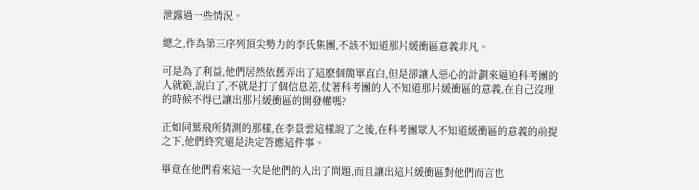泄露過一些情況。

總之,作為第三序列頂尖勢力的李氏集團,不該不知道那片緩衝區意義非凡。

可是為了利益,他們居然依舊弄出了這麽個簡單直白,但是卻讓人惡心的計劃來逼迫科考團的人就範,說白了,不就是打了個信息差,仗著科考團的人不知道那片緩衝區的意義,在自己沒理的時候不得已讓出那片緩衝區的開發權嗎?

正如同葉飛所猜測的那樣,在李景雲這樣說了之後,在科考團眾人不知道緩衝區的意義的前提之下,他們終究還是決定答應這件事。

畢竟在他們看來這一次是他們的人出了問題,而且讓出這片緩衝區對他們而言也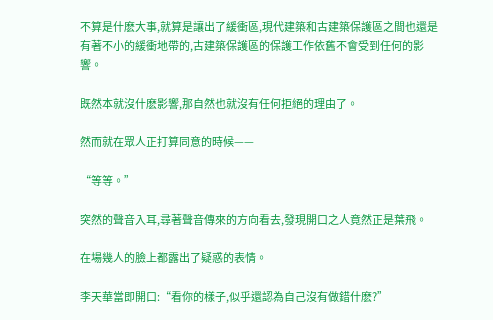不算是什麽大事,就算是讓出了緩衝區,現代建築和古建築保護區之間也還是有著不小的緩衝地帶的,古建築保護區的保護工作依舊不會受到任何的影響。

既然本就沒什麽影響,那自然也就沒有任何拒絕的理由了。

然而就在眾人正打算同意的時候——

“等等。”

突然的聲音入耳,尋著聲音傳來的方向看去,發現開口之人竟然正是葉飛。

在場幾人的臉上都露出了疑惑的表情。

李天華當即開口:“看你的樣子,似乎還認為自己沒有做錯什麽?”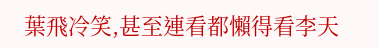葉飛冷笑,甚至連看都懶得看李天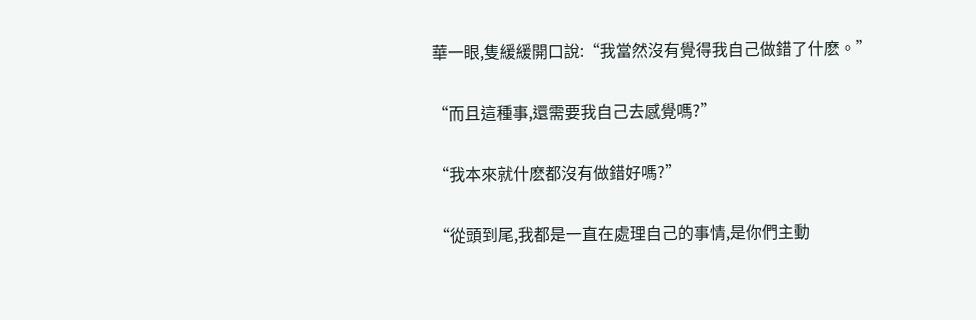華一眼,隻緩緩開口說:“我當然沒有覺得我自己做錯了什麽。”

“而且這種事,還需要我自己去感覺嗎?”

“我本來就什麽都沒有做錯好嗎?”

“從頭到尾,我都是一直在處理自己的事情,是你們主動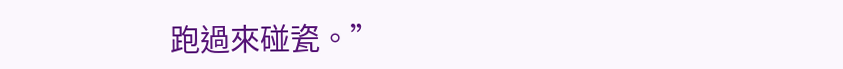跑過來碰瓷。”